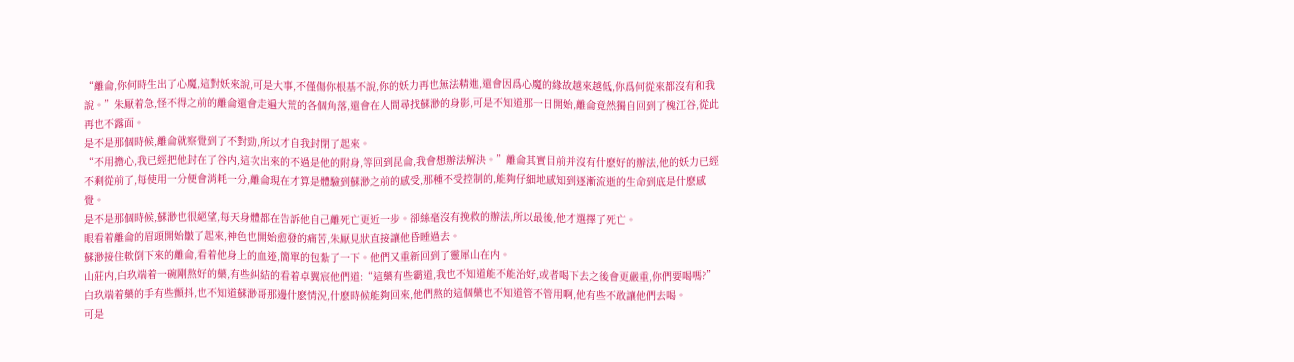“離侖,你何時生出了心魔,這對妖來說,可是大事,不僅傷你根基不說,你的妖力再也無法精進,還會因爲心魔的緣故越來越低,你爲何從來都沒有和我說。”朱厭着急,怪不得之前的離侖還會走遍大荒的各個角落,還會在人間尋找蘇渺的身影,可是不知道那一日開始,離侖竟然獨自回到了槐江谷,從此再也不露面。
是不是那個時候,離侖就察覺到了不對勁,所以才自我封閉了起來。
“不用擔心,我已經把他封在了谷内,這次出來的不過是他的附身,等回到昆侖,我會想辦法解決。”離侖其實目前并沒有什麽好的辦法,他的妖力已經不剩從前了,每使用一分便會消耗一分,離侖現在才算是體驗到蘇渺之前的感受,那種不受控制的,能夠仔細地感知到逐漸流逝的生命到底是什麽感覺。
是不是那個時候,蘇渺也很絕望,每天身體都在告訴他自己離死亡更近一步。卻絲毫沒有挽救的辦法,所以最後,他才選擇了死亡。
眼看着離侖的眉頭開始皺了起來,神色也開始愈發的痛苦,朱厭見狀直接讓他昏睡過去。
蘇渺接住軟倒下來的離侖,看着他身上的血迹,簡單的包紮了一下。他們又重新回到了靈犀山在内。
山莊内,白玖端着一碗剛熬好的藥,有些糾結的看着卓翼宸他們道:“這藥有些霸道,我也不知道能不能治好,或者喝下去之後會更嚴重,你們要喝嗎?”
白玖端着藥的手有些顫抖,也不知道蘇渺哥那邊什麽情況,什麽時候能夠回來,他們熬的這個藥也不知道管不管用啊,他有些不敢讓他們去喝。
可是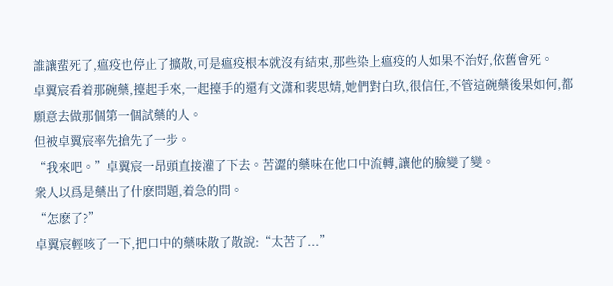誰讓蜚死了,瘟疫也停止了擴散,可是瘟疫根本就沒有結束,那些染上瘟疫的人如果不治好,依舊會死。
卓翼宸看着那碗藥,擡起手來,一起擡手的還有文潇和裴思婧,她們對白玖,很信任,不管這碗藥後果如何,都願意去做那個第一個試藥的人。
但被卓翼宸率先搶先了一步。
“我來吧。”卓翼宸一昂頭直接灌了下去。苦澀的藥味在他口中流轉,讓他的臉變了變。
衆人以爲是藥出了什麽問題,着急的問。
“怎麽了?”
卓翼宸輕咳了一下,把口中的藥味散了散說:“太苦了...”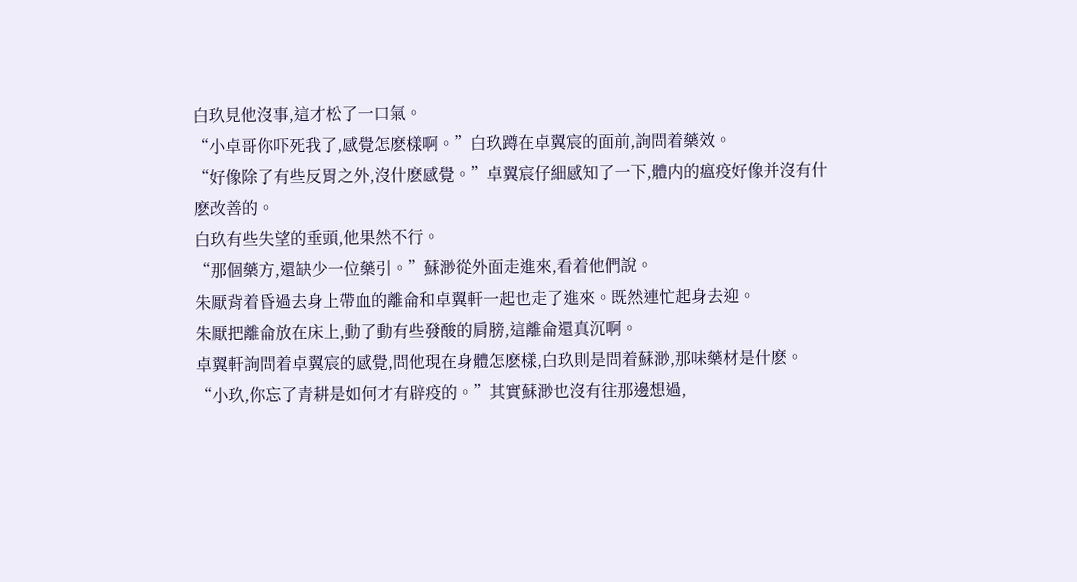白玖見他沒事,這才松了一口氣。
“小卓哥你吓死我了,感覺怎麽樣啊。”白玖蹲在卓翼宸的面前,詢問着藥效。
“好像除了有些反胃之外,沒什麽感覺。”卓翼宸仔細感知了一下,體内的瘟疫好像并沒有什麽改善的。
白玖有些失望的垂頭,他果然不行。
“那個藥方,還缺少一位藥引。”蘇渺從外面走進來,看着他們說。
朱厭背着昏過去身上帶血的離侖和卓翼軒一起也走了進來。既然連忙起身去迎。
朱厭把離侖放在床上,動了動有些發酸的肩膀,這離侖還真沉啊。
卓翼軒詢問着卓翼宸的感覺,問他現在身體怎麽樣,白玖則是問着蘇渺,那味藥材是什麽。
“小玖,你忘了青耕是如何才有辟疫的。”其實蘇渺也沒有往那邊想過,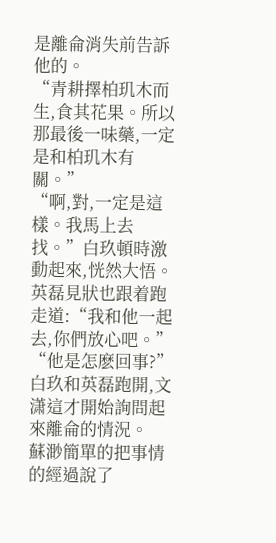是離侖消失前告訴他的。
“青耕擇柏玑木而生,食其花果。所以那最後一味藥,一定是和柏玑木有關。”
“啊,對,一定是這樣。我馬上去找。”白玖頓時激動起來,恍然大悟。
英磊見狀也跟着跑走道:“我和他一起去,你們放心吧。”
“他是怎麽回事?”白玖和英磊跑開,文潇這才開始詢問起來離侖的情況。
蘇渺簡單的把事情的經過說了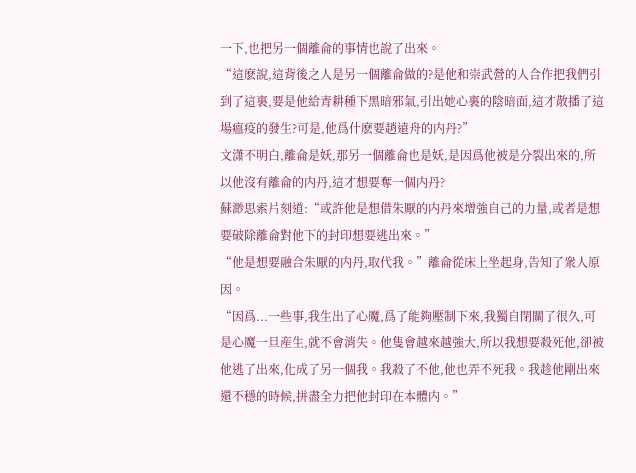一下,也把另一個離侖的事情也說了出來。
“這麽說,這背後之人是另一個離侖做的?是他和崇武營的人合作把我們引到了這裏,要是他給青耕種下黑暗邪氣,引出她心裏的陰暗面,這才散播了這場瘟疫的發生?可是,他爲什麽要趙遠舟的内丹?”
文潇不明白,離侖是妖,那另一個離侖也是妖,是因爲他被是分裂出來的,所以他沒有離侖的内丹,這才想要奪一個内丹?
蘇渺思索片刻道:“或許他是想借朱厭的内丹來增強自己的力量,或者是想要破除離侖對他下的封印想要逃出來。”
“他是想要融合朱厭的内丹,取代我。”離侖從床上坐起身,告知了衆人原因。
“因爲...一些事,我生出了心魔,爲了能夠壓制下來,我獨自閉關了很久,可是心魔一旦産生,就不會消失。他隻會越來越強大,所以我想要殺死他,卻被他逃了出來,化成了另一個我。我殺了不他,他也弄不死我。我趁他剛出來還不穩的時候,拼盡全力把他封印在本體内。”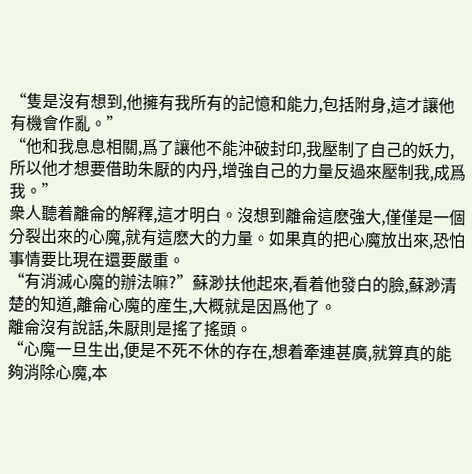“隻是沒有想到,他擁有我所有的記憶和能力,包括附身,這才讓他有機會作亂。”
“他和我息息相關,爲了讓他不能沖破封印,我壓制了自己的妖力,所以他才想要借助朱厭的内丹,增強自己的力量反過來壓制我,成爲我。”
衆人聽着離侖的解釋,這才明白。沒想到離侖這麽強大,僅僅是一個分裂出來的心魔,就有這麽大的力量。如果真的把心魔放出來,恐怕事情要比現在還要嚴重。
“有消滅心魔的辦法嘛?”蘇渺扶他起來,看着他發白的臉,蘇渺清楚的知道,離侖心魔的産生,大概就是因爲他了。
離侖沒有說話,朱厭則是搖了搖頭。
“心魔一旦生出,便是不死不休的存在,想着牽連甚廣,就算真的能夠消除心魔,本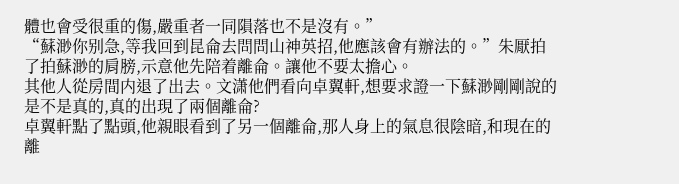體也會受很重的傷,嚴重者一同隕落也不是沒有。”
“蘇渺你别急,等我回到昆侖去問問山神英招,他應該會有辦法的。”朱厭拍了拍蘇渺的肩膀,示意他先陪着離侖。讓他不要太擔心。
其他人從房間内退了出去。文潇他們看向卓翼軒,想要求證一下蘇渺剛剛說的是不是真的,真的出現了兩個離侖?
卓翼軒點了點頭,他親眼看到了另一個離侖,那人身上的氣息很陰暗,和現在的離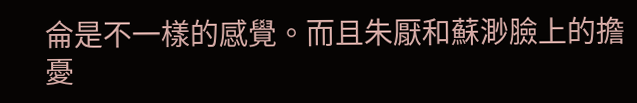侖是不一樣的感覺。而且朱厭和蘇渺臉上的擔憂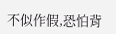不似作假,恐怕背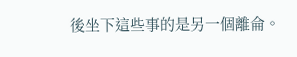後坐下這些事的是另一個離侖。